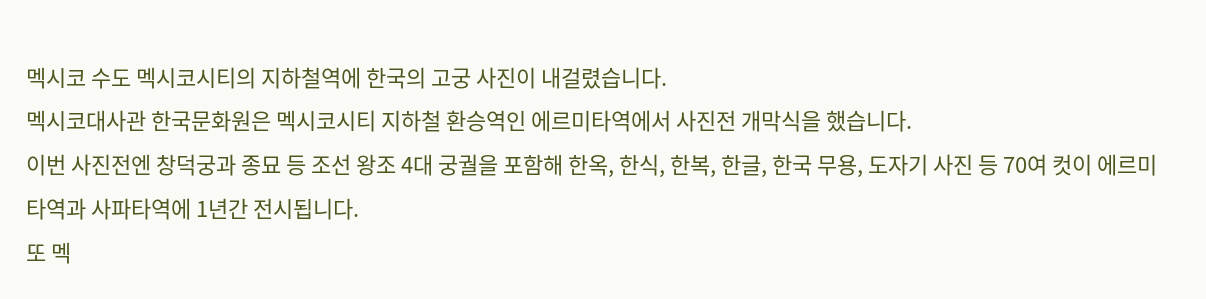멕시코 수도 멕시코시티의 지하철역에 한국의 고궁 사진이 내걸렸습니다.
멕시코대사관 한국문화원은 멕시코시티 지하철 환승역인 에르미타역에서 사진전 개막식을 했습니다.
이번 사진전엔 창덕궁과 종묘 등 조선 왕조 4대 궁궐을 포함해 한옥, 한식, 한복, 한글, 한국 무용, 도자기 사진 등 70여 컷이 에르미타역과 사파타역에 1년간 전시됩니다.
또 멕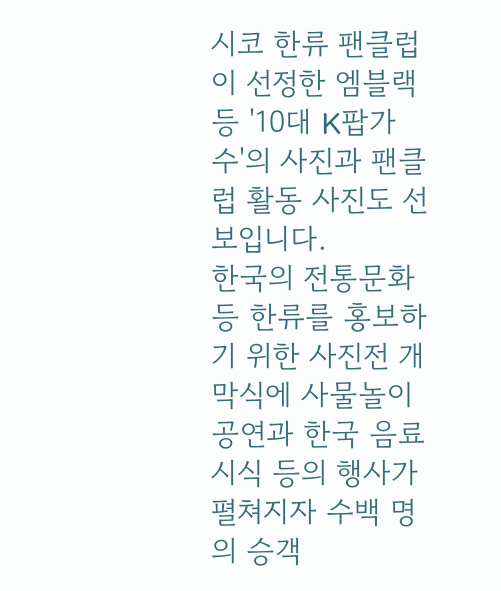시코 한류 팬클럽이 선정한 엠블랙 등 '10대 K팝가수'의 사진과 팬클럽 활동 사진도 선보입니다.
한국의 전통문화 등 한류를 홍보하기 위한 사진전 개막식에 사물놀이 공연과 한국 음료 시식 등의 행사가 펼쳐지자 수백 명의 승객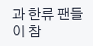과 한류 팬들이 참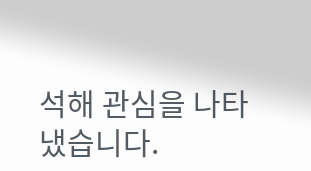석해 관심을 나타냈습니다.